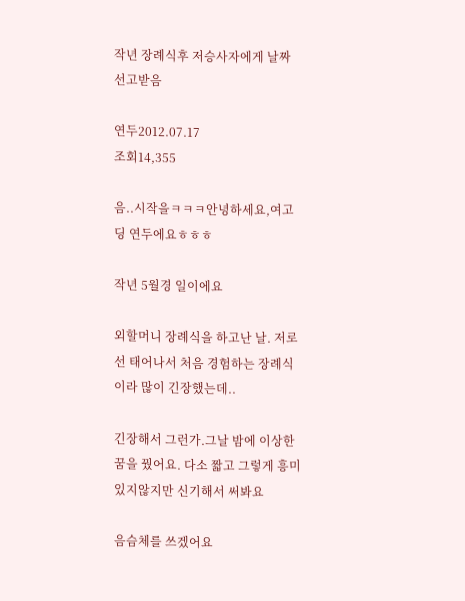작년 장례식후 저승사자에게 날짜선고받음

연두2012.07.17
조회14,355

음..시작을ㅋㅋㅋ안녕하세요,여고딩 연두에요ㅎㅎㅎ

작년 5월경 일이에요

외할머니 장례식을 하고난 날. 저로선 태어나서 처음 경험하는 장례식이라 많이 긴장했는데..

긴장해서 그런가.그날 밤에 이상한 꿈을 꿨어요. 다소 짧고 그렇게 흥미있지않지만 신기해서 써봐요

음슴체를 쓰겠어요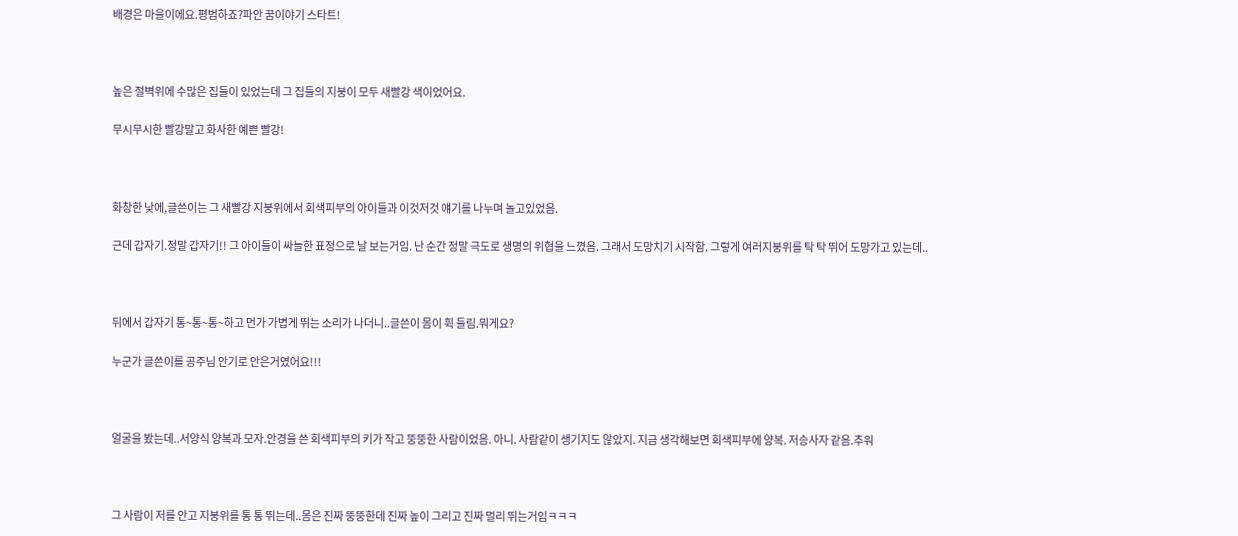배경은 마을이에요.평범하죠?파안 꿈이야기 스타트!



높은 절벽위에 수많은 집들이 있었는데 그 집들의 지붕이 모두 새빨강 색이었어요.

무시무시한 빨강말고 화사한 예쁜 빨강!



화창한 낮에,글쓴이는 그 새빨강 지붕위에서 회색피부의 아이들과 이것저것 얘기를 나누며 놀고있었음.

근데 갑자기.정말 갑자기!! 그 아이들이 싸늘한 표정으로 날 보는거임. 난 순간 정말 극도로 생명의 위협을 느꼈음. 그래서 도망치기 시작함. 그렇게 여러지붕위를 탁 탁 뛰어 도망가고 있는데..



뒤에서 갑자기 통~통~통~하고 먼가 가볍게 뛰는 소리가 나더니..글쓴이 몸이 휙 들림.뭐게요?

누군가 글쓴이를 공주님 안기로 안은거였어요!!!



얼굴을 봤는데..서양식 양복과 모자.안경을 쓴 회색피부의 키가 작고 뚱뚱한 사람이었음. 아니. 사람같이 생기지도 않았지. 지금 생각해보면 회색피부에 양복. 저승사자 같음.추워



그 사람이 저를 안고 지붕위를 통 통 뛰는데..몸은 진짜 뚱뚱한데 진짜 높이 그리고 진짜 멀리 뛰는거임ㅋㅋㅋ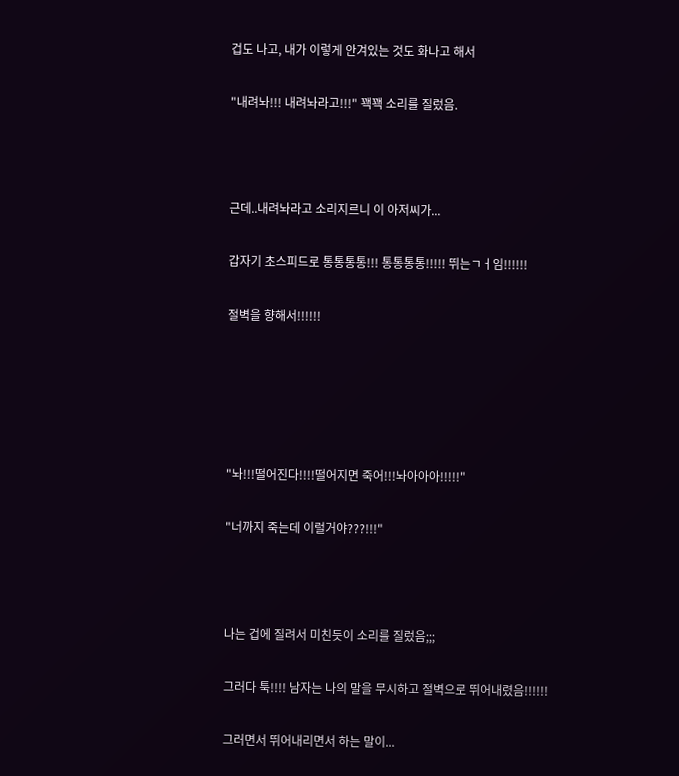겁도 나고, 내가 이렇게 안겨있는 것도 화나고 해서

"내려놔!!! 내려놔라고!!!" 꽥꽥 소리를 질렀음.



근데..내려놔라고 소리지르니 이 아저씨가...

갑자기 초스피드로 통통통통!!! 통통통통!!!!! 뛰는ㄱㅓ임!!!!!!

절벽을 향해서!!!!!!





"놔!!!떨어진다!!!!떨어지면 죽어!!!놔아아아!!!!!"

"너까지 죽는데 이럴거야???!!!"



나는 겁에 질려서 미친듯이 소리를 질렀음;;;

그러다 툭!!!! 남자는 나의 말을 무시하고 절벽으로 뛰어내렸음!!!!!!

그러면서 뛰어내리면서 하는 말이...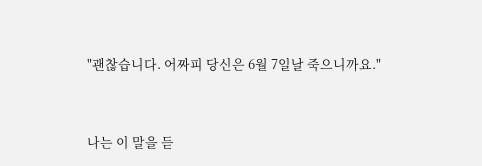"괜찮습니다. 어짜피 당신은 6월 7일날 죽으니까요."



나는 이 말을 듣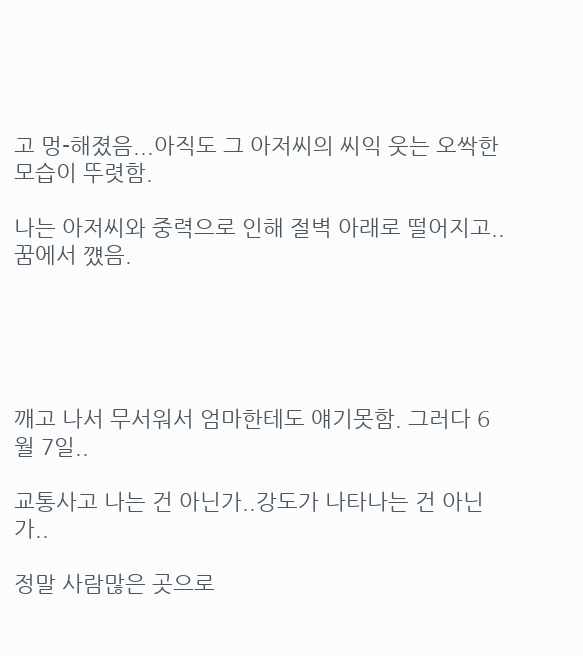고 멍-해졌음...아직도 그 아저씨의 씨익 웃는 오싹한 모습이 뚜렷함.

나는 아저씨와 중력으로 인해 절벽 아래로 떨어지고..꿈에서 꺴음.





깨고 나서 무서워서 엄마한테도 얘기못함. 그러다 6월 7일..

교통사고 나는 건 아닌가..강도가 나타나는 건 아닌가..

정말 사람많은 곳으로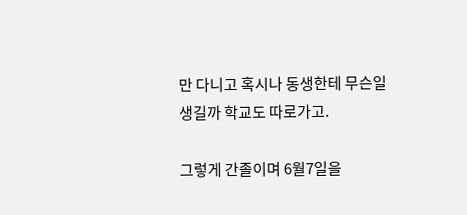만 다니고 혹시나 동생한테 무슨일 생길까 학교도 따로가고.

그렇게 간졸이며 6월7일을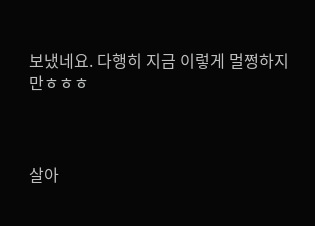보냈네요. 다행히 지금 이렇게 멀쩡하지만ㅎㅎㅎ



살아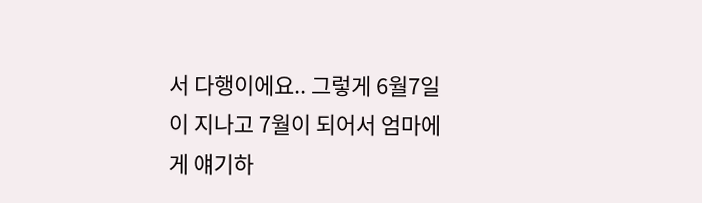서 다행이에요.. 그렇게 6월7일이 지나고 7월이 되어서 엄마에게 얘기하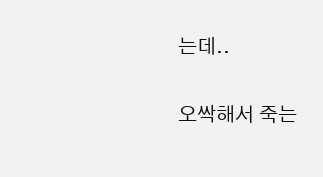는데..

오싹해서 죽는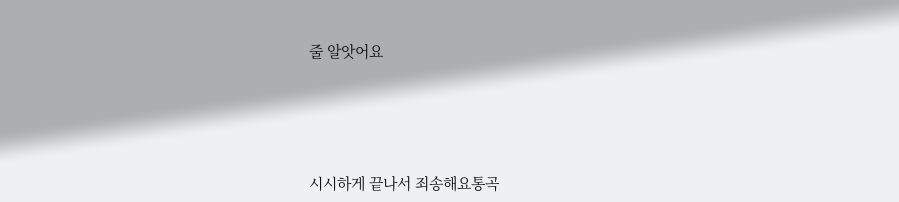줄 알앗어요





시시하게 끝나서 죄송해요통곡